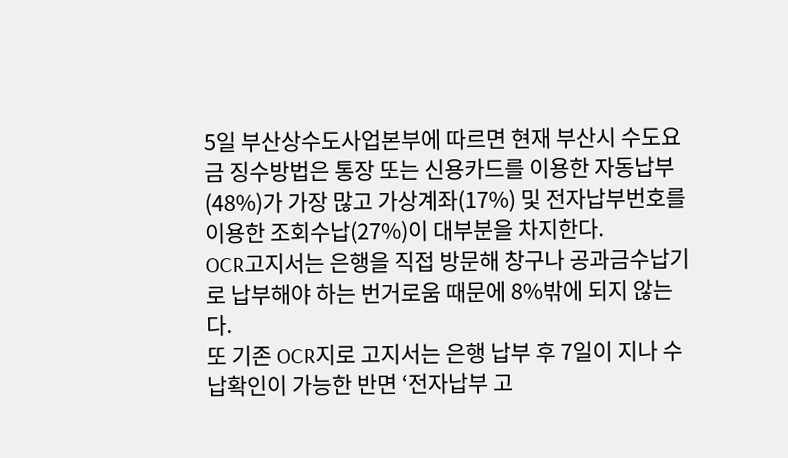5일 부산상수도사업본부에 따르면 현재 부산시 수도요금 징수방법은 통장 또는 신용카드를 이용한 자동납부(48%)가 가장 많고 가상계좌(17%) 및 전자납부번호를 이용한 조회수납(27%)이 대부분을 차지한다.
OCR고지서는 은행을 직접 방문해 창구나 공과금수납기로 납부해야 하는 번거로움 때문에 8%밖에 되지 않는다.
또 기존 OCR지로 고지서는 은행 납부 후 7일이 지나 수납확인이 가능한 반면 ‘전자납부 고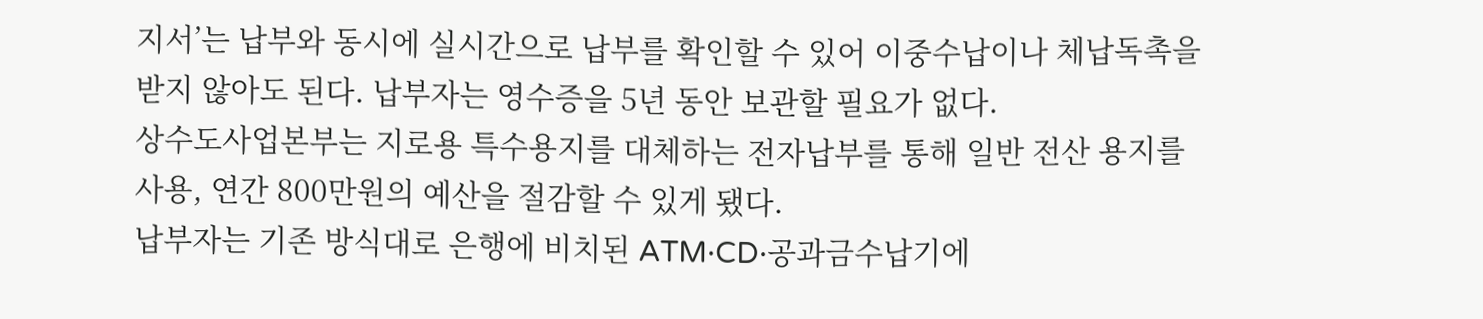지서’는 납부와 동시에 실시간으로 납부를 확인할 수 있어 이중수납이나 체납독촉을 받지 않아도 된다. 납부자는 영수증을 5년 동안 보관할 필요가 없다.
상수도사업본부는 지로용 특수용지를 대체하는 전자납부를 통해 일반 전산 용지를 사용, 연간 800만원의 예산을 절감할 수 있게 됐다.
납부자는 기존 방식대로 은행에 비치된 ATM·CD·공과금수납기에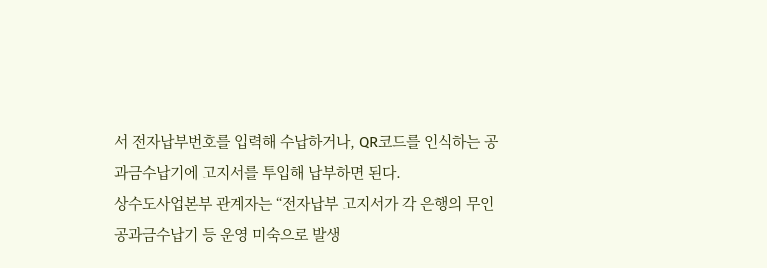서 전자납부번호를 입력해 수납하거나, QR코드를 인식하는 공과금수납기에 고지서를 투입해 납부하면 된다.
상수도사업본부 관계자는 “전자납부 고지서가 각 은행의 무인공과금수납기 등 운영 미숙으로 발생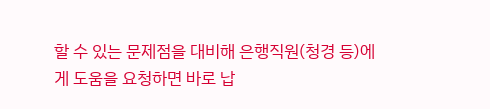할 수 있는 문제점을 대비해 은행직원(청경 등)에게 도움을 요청하면 바로 납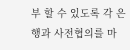부 할 수 있도록 각 은행과 사전협의를 마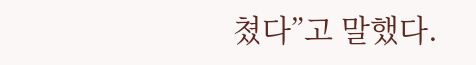쳤다”고 말했다.